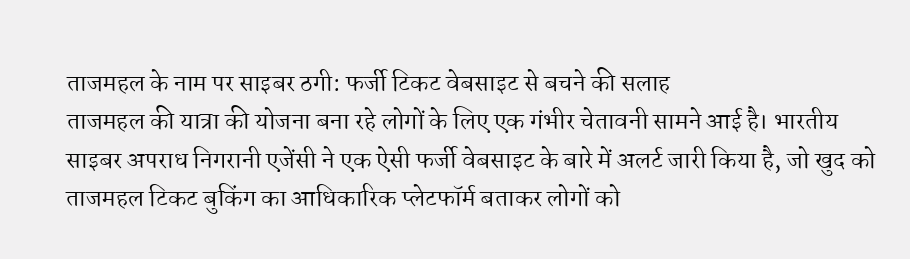ताजमहल के नाम पर साइबर ठगी: फर्जी टिकट वेबसाइट से बचने की सलाह
ताजमहल की यात्रा की योजना बना रहे लोगों के लिए एक गंभीर चेतावनी सामने आई है। भारतीय साइबर अपराध निगरानी एजेंसी ने एक ऐसी फर्जी वेबसाइट के बारे में अलर्ट जारी किया है, जो खुद को ताजमहल टिकट बुकिंग का आधिकारिक प्लेटफॉर्म बताकर लोगों को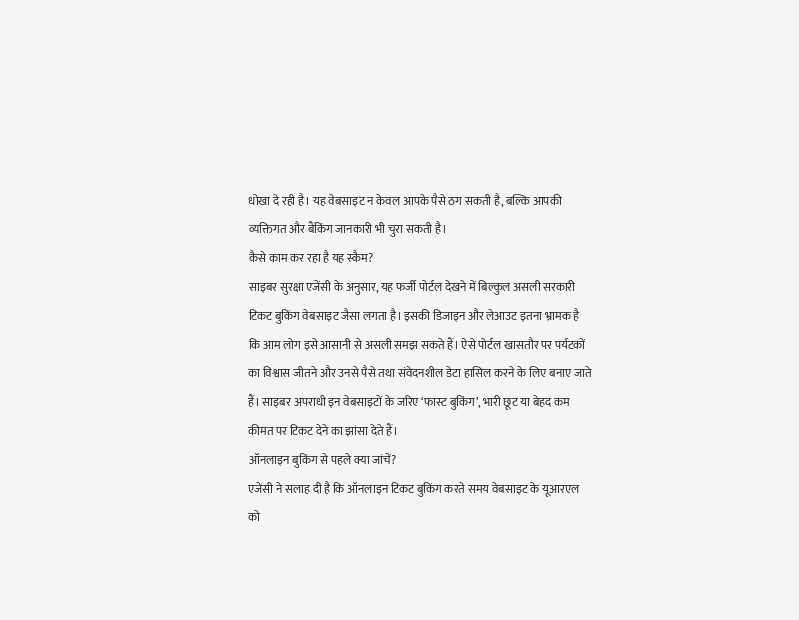धोखा दे रही है। यह वेबसाइट न केवल आपके पैसे ठग सकती है, बल्कि आपकी व्यक्तिगत और बैंकिंग जानकारी भी चुरा सकती है।
कैसे काम कर रहा है यह स्कैम?
साइबर सुरक्षा एजेंसी के अनुसार, यह फर्जी पोर्टल देखने में बिल्कुल असली सरकारी टिकट बुकिंग वेबसाइट जैसा लगता है। इसकी डिजाइन और लेआउट इतना भ्रामक है कि आम लोग इसे आसानी से असली समझ सकते हैं। ऐसे पोर्टल खासतौर पर पर्यटकों का विश्वास जीतने और उनसे पैसे तथा संवेदनशील डेटा हासिल करने के लिए बनाए जाते हैं। साइबर अपराधी इन वेबसाइटों के जरिए ‘फास्ट बुकिंग’, भारी छूट या बेहद कम कीमत पर टिकट देने का झांसा देते हैं।
ऑनलाइन बुकिंग से पहले क्या जांचें?
एजेंसी ने सलाह दी है कि ऑनलाइन टिकट बुकिंग करते समय वेबसाइट के यूआरएल को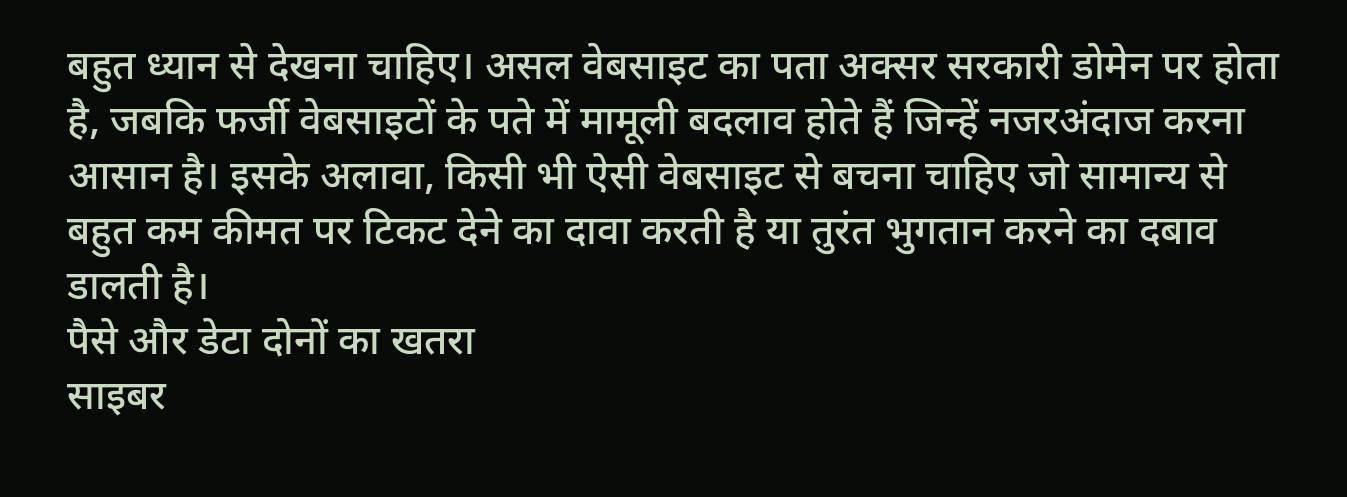बहुत ध्यान से देखना चाहिए। असल वेबसाइट का पता अक्सर सरकारी डोमेन पर होता है, जबकि फर्जी वेबसाइटों के पते में मामूली बदलाव होते हैं जिन्हें नजरअंदाज करना आसान है। इसके अलावा, किसी भी ऐसी वेबसाइट से बचना चाहिए जो सामान्य से बहुत कम कीमत पर टिकट देने का दावा करती है या तुरंत भुगतान करने का दबाव डालती है।
पैसे और डेटा दोनों का खतरा
साइबर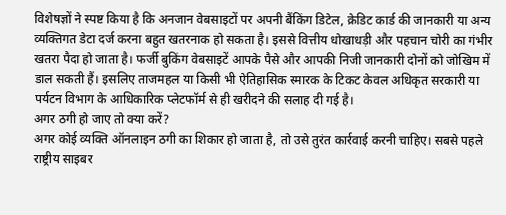विशेषज्ञों ने स्पष्ट किया है कि अनजान वेबसाइटों पर अपनी बैंकिंग डिटेल, क्रेडिट कार्ड की जानकारी या अन्य व्यक्तिगत डेटा दर्ज करना बहुत खतरनाक हो सकता है। इससे वित्तीय धोखाधड़ी और पहचान चोरी का गंभीर खतरा पैदा हो जाता है। फर्जी बुकिंग वेबसाइटें आपके पैसे और आपकी निजी जानकारी दोनों को जोखिम में डाल सकती हैं। इसलिए ताजमहल या किसी भी ऐतिहासिक स्मारक के टिकट केवल अधिकृत सरकारी या पर्यटन विभाग के आधिकारिक प्लेटफॉर्म से ही खरीदने की सलाह दी गई है।
अगर ठगी हो जाए तो क्या करें?
अगर कोई व्यक्ति ऑनलाइन ठगी का शिकार हो जाता है, तो उसे तुरंत कार्रवाई करनी चाहिए। सबसे पहले राष्ट्रीय साइबर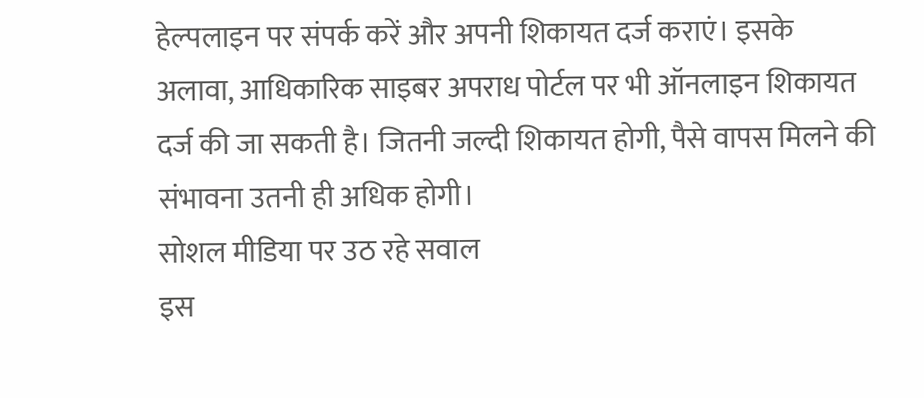हेल्पलाइन पर संपर्क करें और अपनी शिकायत दर्ज कराएं। इसके अलावा, आधिकारिक साइबर अपराध पोर्टल पर भी ऑनलाइन शिकायत दर्ज की जा सकती है। जितनी जल्दी शिकायत होगी, पैसे वापस मिलने की संभावना उतनी ही अधिक होगी।
सोशल मीडिया पर उठ रहे सवाल
इस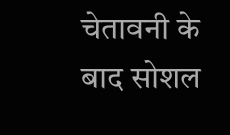चेतावनी के बाद सोशल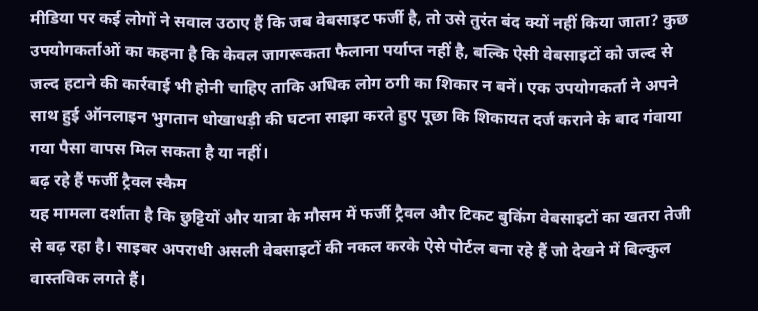मीडिया पर कई लोगों ने सवाल उठाए हैं कि जब वेबसाइट फर्जी है, तो उसे तुरंत बंद क्यों नहीं किया जाता? कुछ उपयोगकर्ताओं का कहना है कि केवल जागरूकता फैलाना पर्याप्त नहीं है, बल्कि ऐसी वेबसाइटों को जल्द से जल्द हटाने की कार्रवाई भी होनी चाहिए ताकि अधिक लोग ठगी का शिकार न बनें। एक उपयोगकर्ता ने अपने साथ हुई ऑनलाइन भुगतान धोखाधड़ी की घटना साझा करते हुए पूछा कि शिकायत दर्ज कराने के बाद गंवाया गया पैसा वापस मिल सकता है या नहीं।
बढ़ रहे हैं फर्जी ट्रैवल स्कैम
यह मामला दर्शाता है कि छुट्टियों और यात्रा के मौसम में फर्जी ट्रैवल और टिकट बुकिंग वेबसाइटों का खतरा तेजी से बढ़ रहा है। साइबर अपराधी असली वेबसाइटों की नकल करके ऐसे पोर्टल बना रहे हैं जो देखने में बिल्कुल वास्तविक लगते हैं।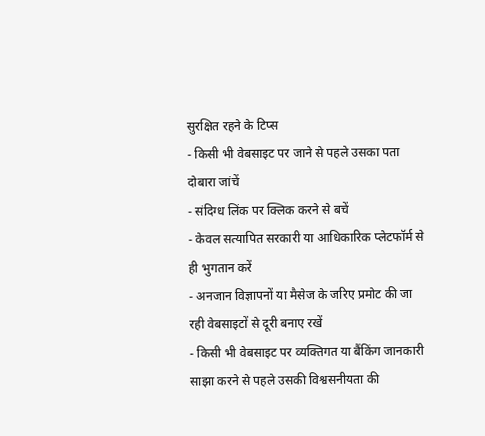सुरक्षित रहने के टिप्स
- किसी भी वेबसाइट पर जाने से पहले उसका पता दोबारा जांचें
- संदिग्ध लिंक पर क्लिक करने से बचें
- केवल सत्यापित सरकारी या आधिकारिक प्लेटफॉर्म से ही भुगतान करें
- अनजान विज्ञापनों या मैसेज के जरिए प्रमोट की जा रही वेबसाइटों से दूरी बनाए रखें
- किसी भी वेबसाइट पर व्यक्तिगत या बैंकिंग जानकारी साझा करने से पहले उसकी विश्वसनीयता की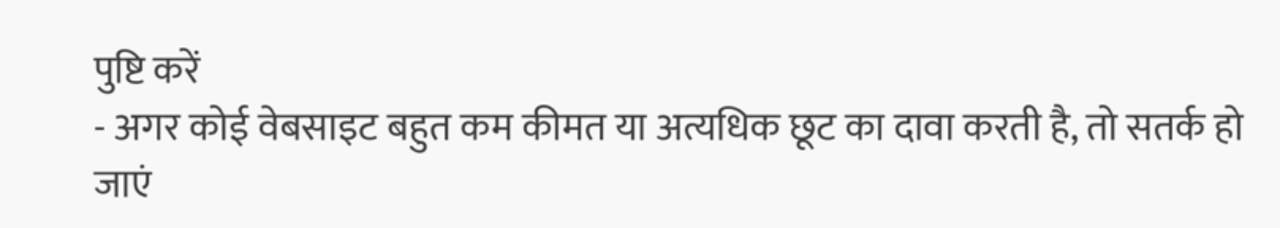पुष्टि करें
- अगर कोई वेबसाइट बहुत कम कीमत या अत्यधिक छूट का दावा करती है, तो सतर्क हो जाएं